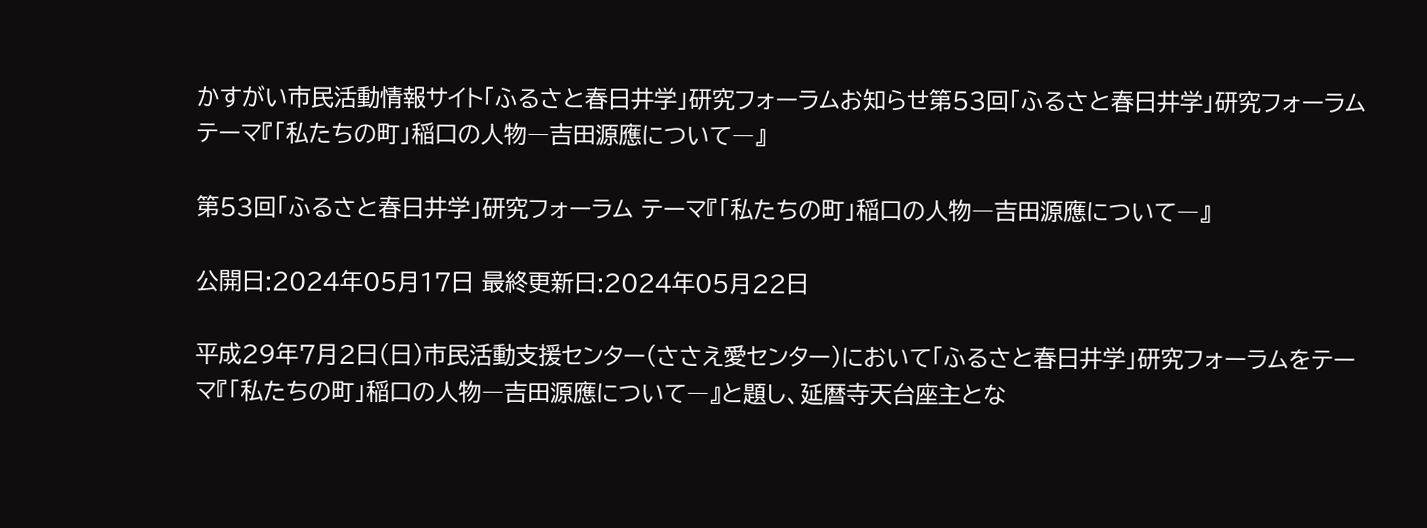かすがい市民活動情報サイト「ふるさと春日井学」研究フォーラムお知らせ第53回「ふるさと春日井学」研究フォーラム テーマ『「私たちの町」稲口の人物―吉田源應について―』

第53回「ふるさと春日井学」研究フォーラム テーマ『「私たちの町」稲口の人物―吉田源應について―』

公開日:2024年05月17日 最終更新日:2024年05月22日

平成29年7月2日(日)市民活動支援センター(ささえ愛センター)において「ふるさと春日井学」研究フォーラムをテーマ『「私たちの町」稲口の人物―吉田源應について―』と題し、延暦寺天台座主とな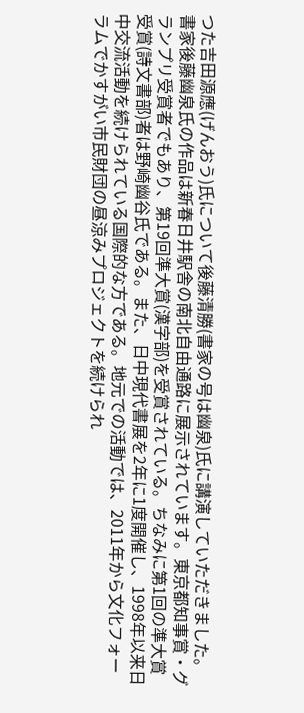つた吉田源應(げんおう)氏について後藤清勝(書家の号は幽泉)氏に講演していただきました。
書家後藤幽泉氏の作品は新春日井駅舎の南北自由通路に展示されています。東京都知事賞・グランプリ受賞者でもあり、第19回準大賞(漢字部)を受賞されている。ちなみに第1回の準大賞受賞(詩文書部)者は野崎幽谷氏である。また、日中現代書展を2年に1度開催し、1998年以来日中交流活動を続けられている国際的な方である。地元での活動では、2011年から文化フォーラムでかすがい市民財団の昼涼みプロジェクトを続けられ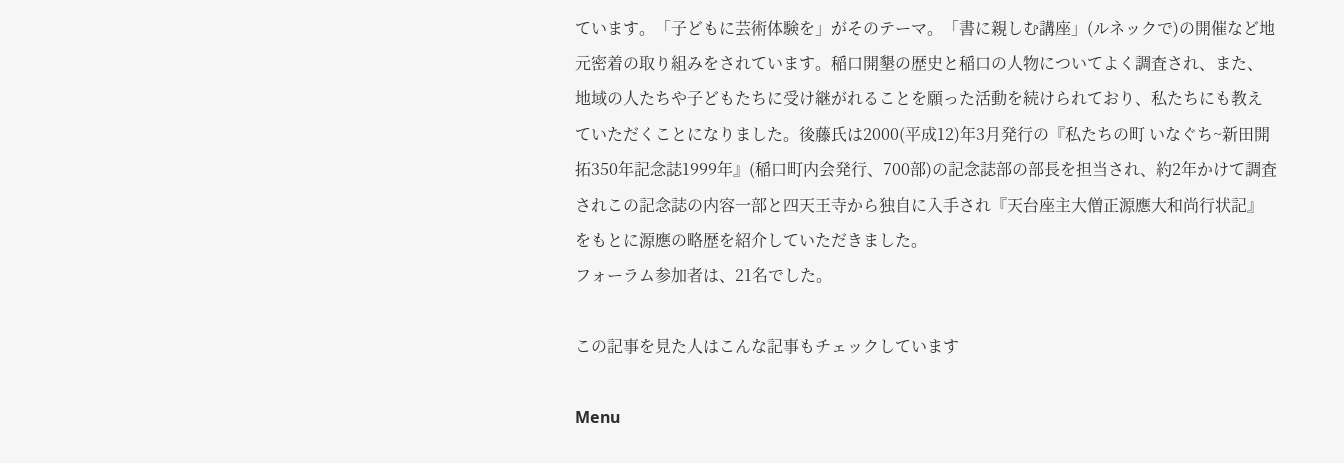ています。「子どもに芸術体験を」がそのテーマ。「書に親しむ講座」(ルネックで)の開催など地元密着の取り組みをされています。稲口開墾の歴史と稲口の人物についてよく調査され、また、地域の人たちや子どもたちに受け継がれることを願った活動を続けられており、私たちにも教えていただくことになりました。後藤氏は2000(平成12)年3月発行の『私たちの町 いなぐち~新田開拓350年記念誌1999年』(稲口町内会発行、700部)の記念誌部の部長を担当され、約2年かけて調査されこの記念誌の内容一部と四天王寺から独自に入手され『天台座主大僧正源應大和尚行状記』をもとに源應の略歴を紹介していただきました。
フォーラム参加者は、21名でした。

この記事を見た人はこんな記事もチェックしています

Menu